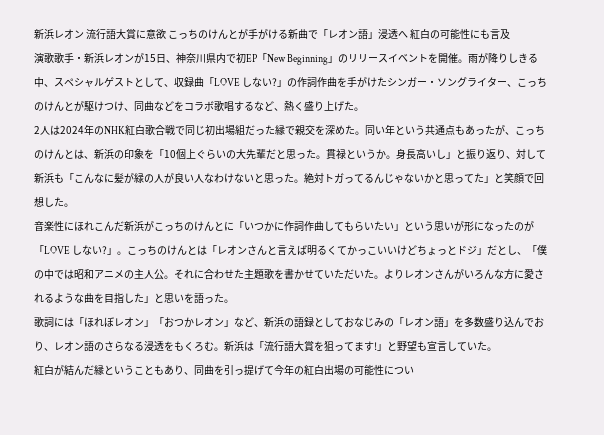新浜レオン 流行語大賞に意欲 こっちのけんとが手がける新曲で「レオン語」浸透へ 紅白の可能性にも言及
演歌歌手・新浜レオンが15日、神奈川県内で初EP「New Beginning」のリリースイベントを開催。雨が降りしきる中、スペシャルゲストとして、収録曲「LOVE しない?」の作詞作曲を手がけたシンガー・ソングライター、こっちのけんとが駆けつけ、同曲などをコラボ歌唱するなど、熱く盛り上げた。
2人は2024年のNHK紅白歌合戦で同じ初出場組だった縁で親交を深めた。同い年という共通点もあったが、こっちのけんとは、新浜の印象を「10個上ぐらいの大先輩だと思った。貫禄というか。身長高いし」と振り返り、対して新浜も「こんなに髪が緑の人が良い人なわけないと思った。絶対トガってるんじゃないかと思ってた」と笑顔で回想した。
音楽性にほれこんだ新浜がこっちのけんとに「いつかに作詞作曲してもらいたい」という思いが形になったのが「LOVE しない?」。こっちのけんとは「レオンさんと言えば明るくてかっこいいけどちょっとドジ」だとし、「僕の中では昭和アニメの主人公。それに合わせた主題歌を書かせていただいた。よりレオンさんがいろんな方に愛されるような曲を目指した」と思いを語った。
歌詞には「ほれぼレオン」「おつかレオン」など、新浜の語録としておなじみの「レオン語」を多数盛り込んでおり、レオン語のさらなる浸透をもくろむ。新浜は「流行語大賞を狙ってます!」と野望も宣言していた。
紅白が結んだ縁ということもあり、同曲を引っ提げて今年の紅白出場の可能性につい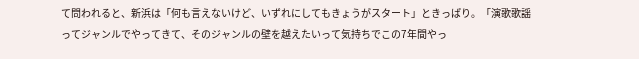て問われると、新浜は「何も言えないけど、いずれにしてもきょうがスタート」ときっぱり。「演歌歌謡ってジャンルでやってきて、そのジャンルの壁を越えたいって気持ちでこの7年間やっ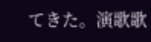てきた。演歌歌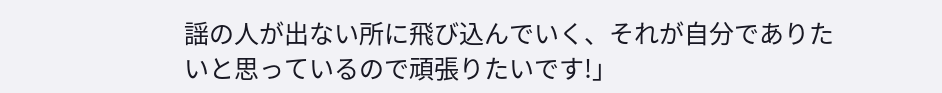謡の人が出ない所に飛び込んでいく、それが自分でありたいと思っているので頑張りたいです!」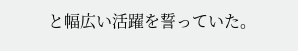と幅広い活躍を誓っていた。